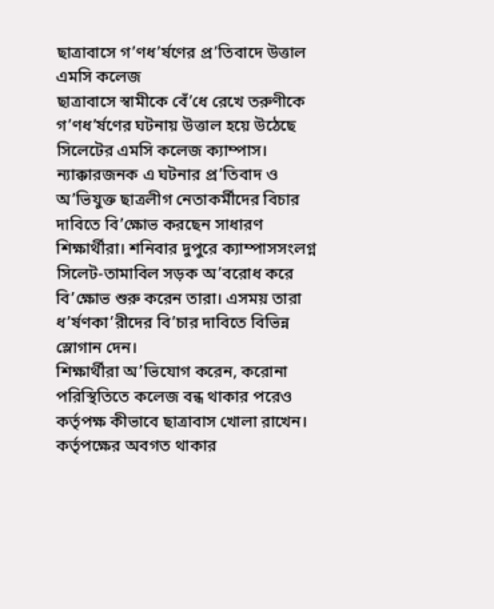ছাত্রাবাসে গ’ণধ’র্ষণের প্র’তিবাদে উত্তাল এমসি কলেজ
ছাত্রাবাসে স্বামীকে বেঁ’ধে রেখে তরুণীকে গ’ণধ’র্ষণের ঘটনায় উত্তাল হয়ে উঠেছে সিলেটের এমসি কলেজ ক্যাম্পাস। ন্যাক্কারজনক এ ঘটনার প্র’তিবাদ ও অ’ভিযুক্ত ছাত্রলীগ নেতাকর্মীদের বিচার দাবিতে বি’ক্ষোভ করছেন সাধারণ শিক্ষার্থীরা। শনিবার দুপুরে ক্যাম্পাসসংলগ্ন সিলেট-তামাবিল সড়ক অ’বরোধ করে বি’ক্ষোভ শুরু করেন তারা। এসময় তারা ধ’র্ষণকা’রীদের বি’চার দাবিতে বিভিন্ন স্লোগান দেন।
শিক্ষার্থীরা অ’ভিযোগ করেন, করোনা পরিস্থিতিতে কলেজ বন্ধ থাকার পরেও কর্তৃপক্ষ কীভাবে ছাত্রাবাস খোলা রাখেন। কর্তৃপক্ষের অবগত থাকার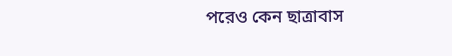পরেও কেন ছাত্রাবাস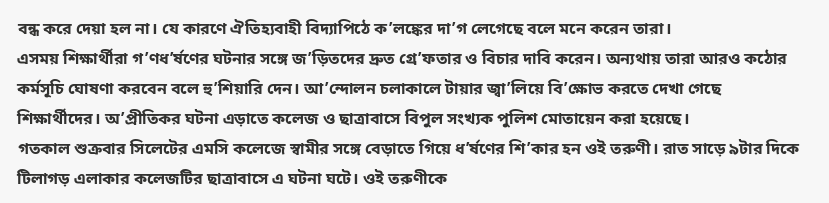বন্ধ করে দেয়া হল না। যে কারণে ঐতিহ্যবাহী বিদ্যাপিঠে ক’লঙ্কের দা’গ লেগেছে বলে মনে করেন তারা।
এসময় শিক্ষার্থীরা গ’ণধ’র্ষণের ঘটনার সঙ্গে জ’ড়িতদের দ্রুত গ্রে’ফতার ও বিচার দাবি করেন। অন্যথায় তারা আরও কঠোর কর্মসূচি ঘোষণা করবেন বলে হু’শিয়ারি দেন। আ’ন্দোলন চলাকালে টায়ার জ্বা’লিয়ে বি’ক্ষোভ করতে দেখা গেছে শিক্ষার্থীদের। অ’প্রীতিকর ঘটনা এড়াতে কলেজ ও ছাত্রাবাসে বিপুল সংখ্যক পুলিশ মোতায়েন করা হয়েছে।
গতকাল শুক্রবার সিলেটের এমসি কলেজে স্বামীর সঙ্গে বেড়াতে গিয়ে ধ’র্ষণের শি’কার হন ওই তরুণী। রাত সাড়ে ৯টার দিকে টিলাগড় এলাকার কলেজটির ছাত্রাবাসে এ ঘটনা ঘটে। ওই তরুণীকে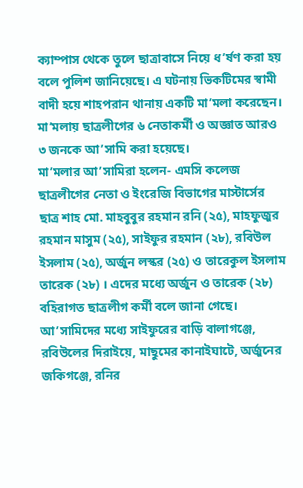ক্যাম্পাস থেকে তুলে ছাত্রাবাসে নিয়ে ধ’র্ষণ করা হয় বলে পুলিশ জানিয়েছে। এ ঘটনায় ভিকটিমের স্বামী বাদী হয়ে শাহপরান থানায় একটি মা’মলা করেছেন। মা’মলায় ছাত্রলীগের ৬ নেতাকর্মী ও অজ্ঞাত আরও ৩ জনকে আ’সামি করা হয়েছে।
মা’মলার আ’সামিরা হলেন- এমসি কলেজ ছাত্রলীগের নেতা ও ইংরেজি বিভাগের মাস্টার্সের ছাত্র শাহ মো. মাহবুবুর রহমান রনি (২৫), মাহফুজুর রহমান মাসুম (২৫), সাইফুর রহমান (২৮), রবিউল ইসলাম (২৫), অর্জুন লস্কর (২৫) ও তারেকুল ইসলাম তারেক (২৮) । এদের মধ্যে অর্জুন ও তারেক (২৮) বহিরাগত ছাত্রলীগ কর্মী বলে জানা গেছে।
আ’সামিদের মধ্যে সাইফুরের বাড়ি বালাগঞ্জে, রবিউলের দিরাইয়ে, মাছুমের কানাইঘাটে, অর্জুনের জকিগঞ্জে, রনির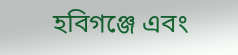হবিগঞ্জে এবং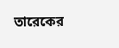তারেকের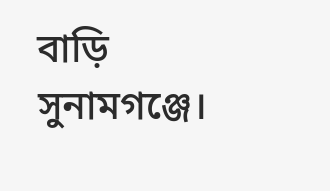বাড়ি সুনামগঞ্জে।